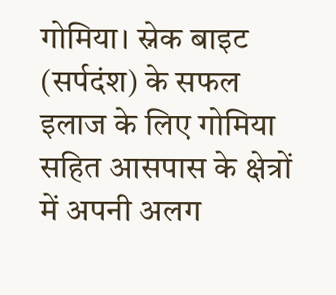गोमिया। स्नेक बाइट (सर्पदंश) के सफल इलाज के लिए गोमिया सहित आसपास के क्षेत्रों में अपनी अलग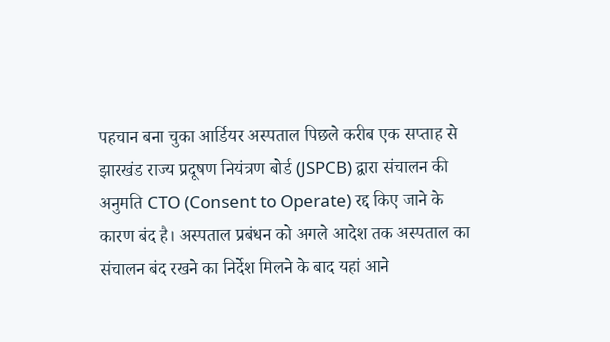पहचान बना चुका आर्डियर अस्पताल पिछले करीब एक सप्ताह से झारखंड राज्य प्रदूषण नियंत्रण बोर्ड (JSPCB) द्वारा संचालन की अनुमति CTO (Consent to Operate) रद्द किए जाने के कारण बंद है। अस्पताल प्रबंधन को अगले आदेश तक अस्पताल का संचालन बंद रखने का निर्देश मिलने के बाद यहां आने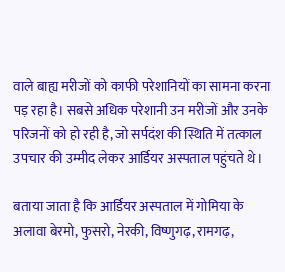वाले बाह्य मरीजों को काफी परेशानियों का सामना करना पड़ रहा है। सबसे अधिक परेशानी उन मरीजों और उनके परिजनों को हो रही है, जो सर्पदंश की स्थिति में तत्काल उपचार की उम्मीद लेकर आर्डियर अस्पताल पहुंचते थे।

बताया जाता है कि आर्डियर अस्पताल में गोमिया के अलावा बेरमो, फुसरो, नेरकी, विष्णुगढ़, रामगढ़,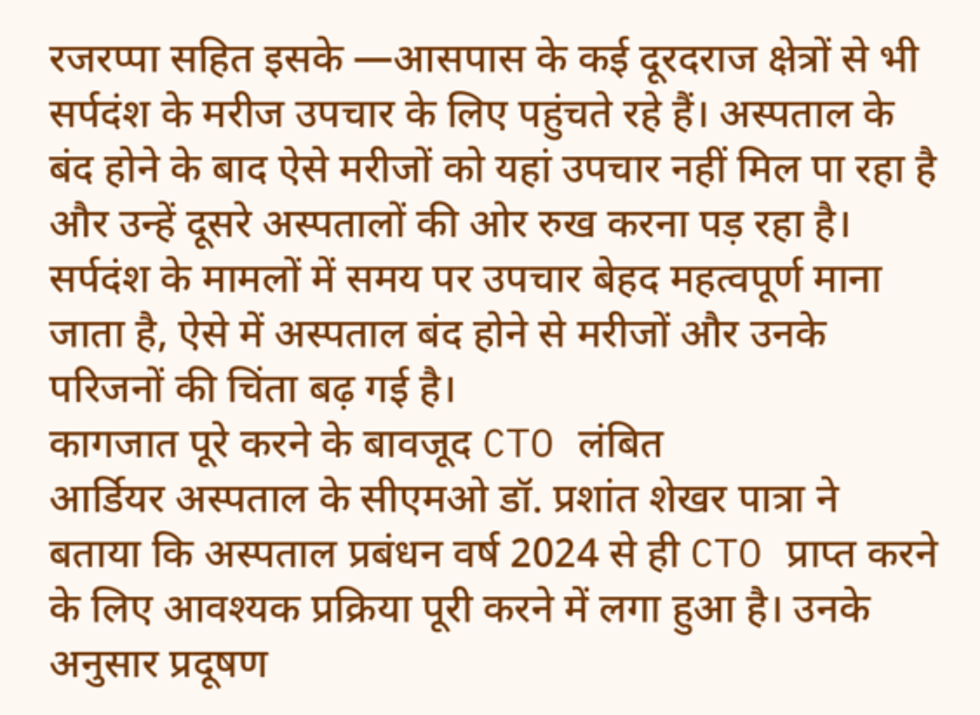रजरप्पा सहित इसके —आसपास के कई दूरदराज क्षेत्रों से भी सर्पदंश के मरीज उपचार के लिए पहुंचते रहे हैं। अस्पताल के बंद होने के बाद ऐसे मरीजों को यहां उपचार नहीं मिल पा रहा है और उन्हें दूसरे अस्पतालों की ओर रुख करना पड़ रहा है। सर्पदंश के मामलों में समय पर उपचार बेहद महत्वपूर्ण माना जाता है, ऐसे में अस्पताल बंद होने से मरीजों और उनके परिजनों की चिंता बढ़ गई है।
कागजात पूरे करने के बावजूद CTO लंबित
आर्डियर अस्पताल के सीएमओ डॉ. प्रशांत शेखर पात्रा ने बताया कि अस्पताल प्रबंधन वर्ष 2024 से ही CTO प्राप्त करने के लिए आवश्यक प्रक्रिया पूरी करने में लगा हुआ है। उनके अनुसार प्रदूषण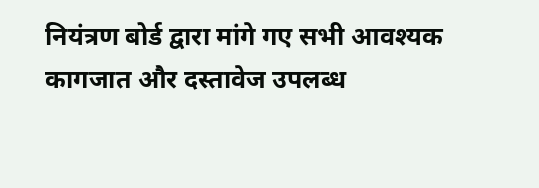नियंत्रण बोर्ड द्वारा मांगे गए सभी आवश्यक कागजात और दस्तावेज उपलब्ध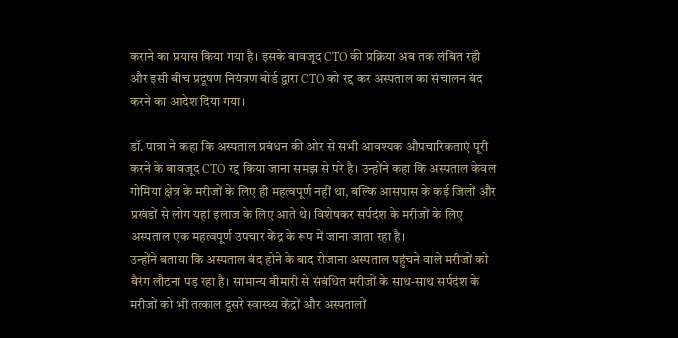कराने का प्रयास किया गया है। इसके बावजूद CTO की प्रक्रिया अब तक लंबित रही और इसी बीच प्रदूषण नियंत्रण बोर्ड द्वारा CTO को रद्द कर अस्पताल का संचालन बंद करने का आदेश दिया गया।

डॉ. पात्रा ने कहा कि अस्पताल प्रबंधन की ओर से सभी आवश्यक औपचारिकताएं पूरी करने के बावजूद CTO रद्द किया जाना समझ से परे है। उन्होंने कहा कि अस्पताल केवल गोमिया क्षेत्र के मरीजों के लिए ही महत्वपूर्ण नहीं था, बल्कि आसपास के कई जिलों और प्रखंडों से लोग यहां इलाज के लिए आते थे। विशेषकर सर्पदंश के मरीजों के लिए अस्पताल एक महत्वपूर्ण उपचार केंद्र के रूप में जाना जाता रहा है।
उन्होंने बताया कि अस्पताल बंद होने के बाद रोजाना अस्पताल पहुंचने वाले मरीजों को बैरंग लौटना पड़ रहा है। सामान्य बीमारी से संबंधित मरीजों के साथ-साथ सर्पदंश के मरीजों को भी तत्काल दूसरे स्वास्थ्य केंद्रों और अस्पतालों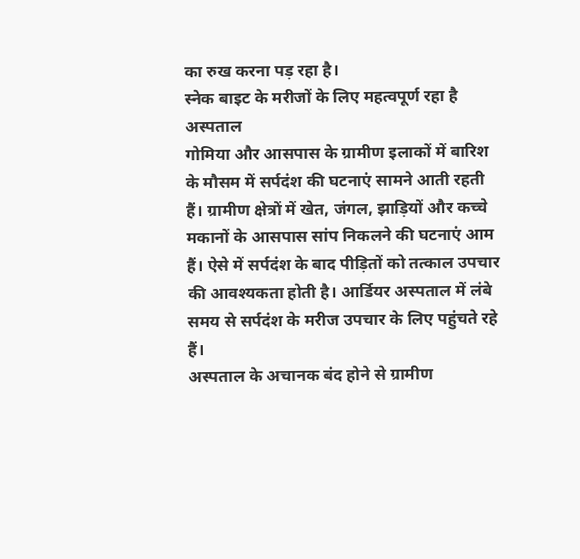का रुख करना पड़ रहा है।
स्नेक बाइट के मरीजों के लिए महत्वपूर्ण रहा है अस्पताल
गोमिया और आसपास के ग्रामीण इलाकों में बारिश के मौसम में सर्पदंश की घटनाएं सामने आती रहती हैं। ग्रामीण क्षेत्रों में खेत, जंगल, झाड़ियों और कच्चे मकानों के आसपास सांप निकलने की घटनाएं आम हैं। ऐसे में सर्पदंश के बाद पीड़ितों को तत्काल उपचार की आवश्यकता होती है। आर्डियर अस्पताल में लंबे समय से सर्पदंश के मरीज उपचार के लिए पहुंचते रहे हैं।
अस्पताल के अचानक बंद होने से ग्रामीण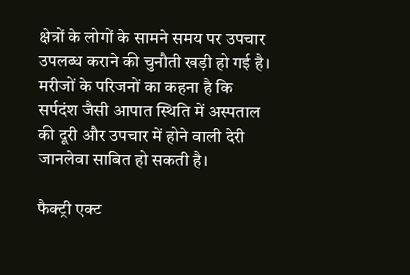क्षेत्रों के लोगों के सामने समय पर उपचार उपलब्ध कराने की चुनौती खड़ी हो गई है। मरीजों के परिजनों का कहना है कि सर्पदंश जैसी आपात स्थिति में अस्पताल की दूरी और उपचार में होने वाली देरी जानलेवा साबित हो सकती है।

फैक्ट्री एक्ट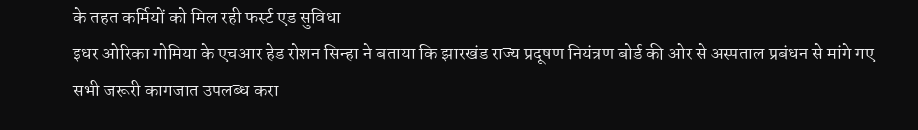के तहत कर्मियों को मिल रही फर्स्ट एड सुविधा
इधर ओरिका गोमिया के एचआर हेड रोशन सिन्हा ने बताया कि झारखंड राज्य प्रदूषण नियंत्रण बोर्ड की ओर से अस्पताल प्रबंधन से मांगे गए सभी जरूरी कागजात उपलब्ध करा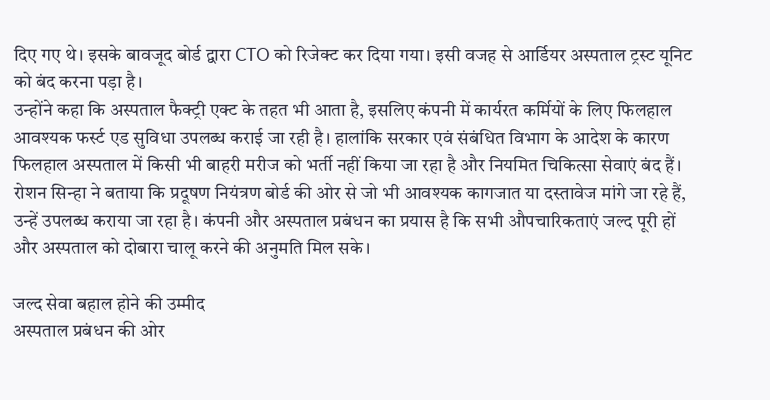दिए गए थे। इसके बावजूद बोर्ड द्वारा CTO को रिजेक्ट कर दिया गया। इसी वजह से आर्डियर अस्पताल ट्रस्ट यूनिट को बंद करना पड़ा है।
उन्होंने कहा कि अस्पताल फैक्ट्री एक्ट के तहत भी आता है, इसलिए कंपनी में कार्यरत कर्मियों के लिए फिलहाल आवश्यक फर्स्ट एड सुविधा उपलब्ध कराई जा रही है। हालांकि सरकार एवं संबंधित विभाग के आदेश के कारण फिलहाल अस्पताल में किसी भी बाहरी मरीज को भर्ती नहीं किया जा रहा है और नियमित चिकित्सा सेवाएं बंद हैं।
रोशन सिन्हा ने बताया कि प्रदूषण नियंत्रण बोर्ड की ओर से जो भी आवश्यक कागजात या दस्तावेज मांगे जा रहे हैं, उन्हें उपलब्ध कराया जा रहा है। कंपनी और अस्पताल प्रबंधन का प्रयास है कि सभी औपचारिकताएं जल्द पूरी हों और अस्पताल को दोबारा चालू करने की अनुमति मिल सके।

जल्द सेवा बहाल होने की उम्मीद
अस्पताल प्रबंधन की ओर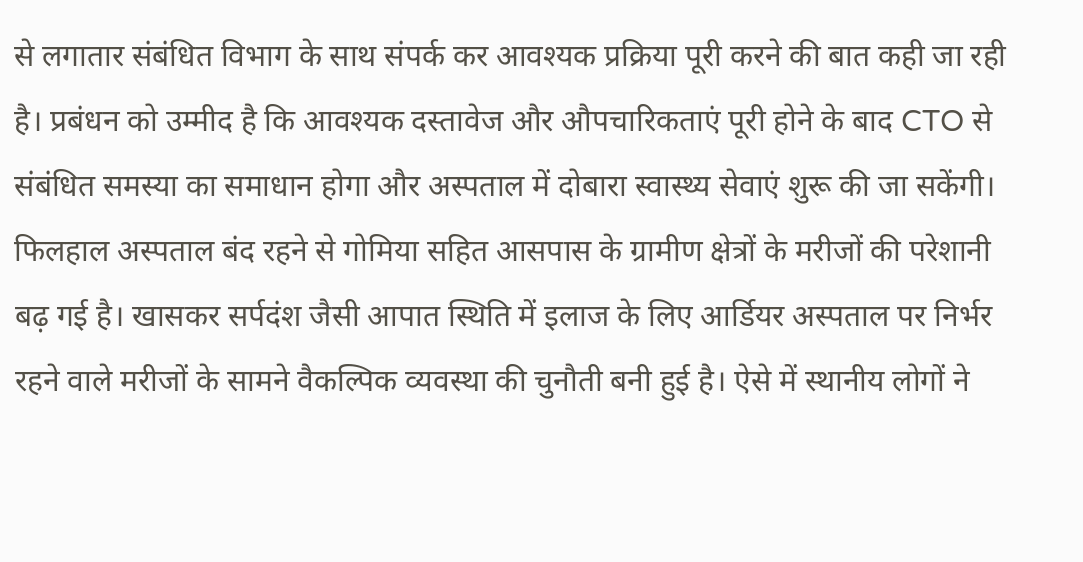से लगातार संबंधित विभाग के साथ संपर्क कर आवश्यक प्रक्रिया पूरी करने की बात कही जा रही है। प्रबंधन को उम्मीद है कि आवश्यक दस्तावेज और औपचारिकताएं पूरी होने के बाद CTO से संबंधित समस्या का समाधान होगा और अस्पताल में दोबारा स्वास्थ्य सेवाएं शुरू की जा सकेंगी।
फिलहाल अस्पताल बंद रहने से गोमिया सहित आसपास के ग्रामीण क्षेत्रों के मरीजों की परेशानी बढ़ गई है। खासकर सर्पदंश जैसी आपात स्थिति में इलाज के लिए आर्डियर अस्पताल पर निर्भर रहने वाले मरीजों के सामने वैकल्पिक व्यवस्था की चुनौती बनी हुई है। ऐसे में स्थानीय लोगों ने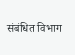संबंधित विभाग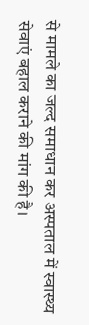से मामले का जल्द समाधान कर अस्पताल में स्वास्थ्य सेवाएं बहाल कराने की मांग की है।